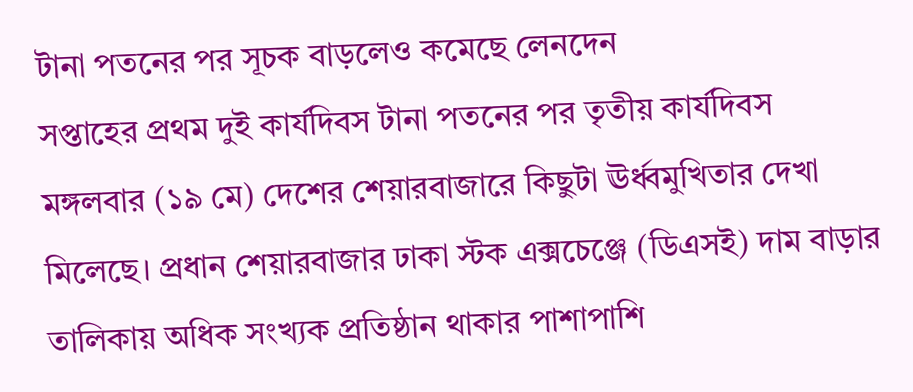টানা পতনের পর সূচক বাড়লেও কমেছে লেনদেন
সপ্তাহের প্রথম দুই কার্যদিবস টানা পতনের পর তৃতীয় কার্যদিবস মঙ্গলবার (১৯ মে) দেশের শেয়ারবাজারে কিছুটা ঊর্ধ্বমুখিতার দেখা মিলেছে। প্রধান শেয়ারবাজার ঢাকা স্টক এক্সচেঞ্জে (ডিএসই) দাম বাড়ার তালিকায় অধিক সংখ্যক প্রতিষ্ঠান থাকার পাশাপাশি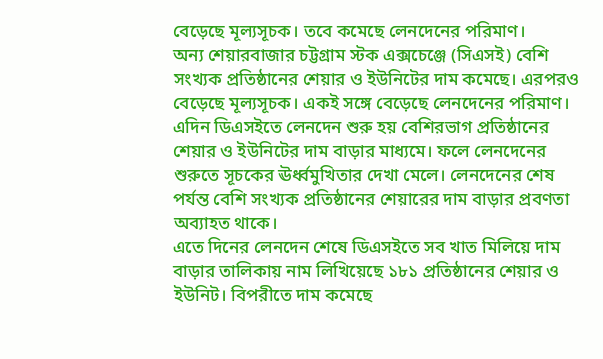বেড়েছে মূল্যসূচক। তবে কমেছে লেনদেনের পরিমাণ।
অন্য শেয়ারবাজার চট্টগ্রাম স্টক এক্সচেঞ্জে (সিএসই) বেশি সংখ্যক প্রতিষ্ঠানের শেয়ার ও ইউনিটের দাম কমেছে। এরপরও বেড়েছে মূল্যসূচক। একই সঙ্গে বেড়েছে লেনদেনের পরিমাণ।
এদিন ডিএসইতে লেনদেন শুরু হয় বেশিরভাগ প্রতিষ্ঠানের শেয়ার ও ইউনিটের দাম বাড়ার মাধ্যমে। ফলে লেনদেনের শুরুতে সূচকের ঊর্ধ্বমুখিতার দেখা মেলে। লেনদেনের শেষ পর্যন্ত বেশি সংখ্যক প্রতিষ্ঠানের শেয়ারের দাম বাড়ার প্রবণতা অব্যাহত থাকে।
এতে দিনের লেনদেন শেষে ডিএসইতে সব খাত মিলিয়ে দাম বাড়ার তালিকায় নাম লিখিয়েছে ১৮১ প্রতিষ্ঠানের শেয়ার ও ইউনিট। বিপরীতে দাম কমেছে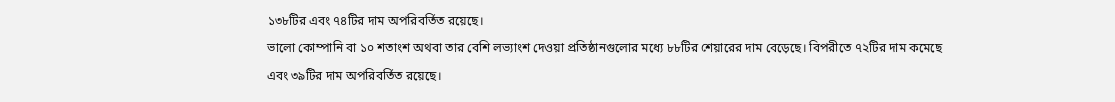১৩৮টির এবং ৭৪টির দাম অপরিবর্তিত রয়েছে।
ভালো কোম্পানি বা ১০ শতাংশ অথবা তার বেশি লভ্যাংশ দেওয়া প্রতিষ্ঠানগুলোর মধ্যে ৮৮টির শেয়ারের দাম বেড়েছে। বিপরীতে ৭২টির দাম কমেছে এবং ৩৯টির দাম অপরিবর্তিত রয়েছে।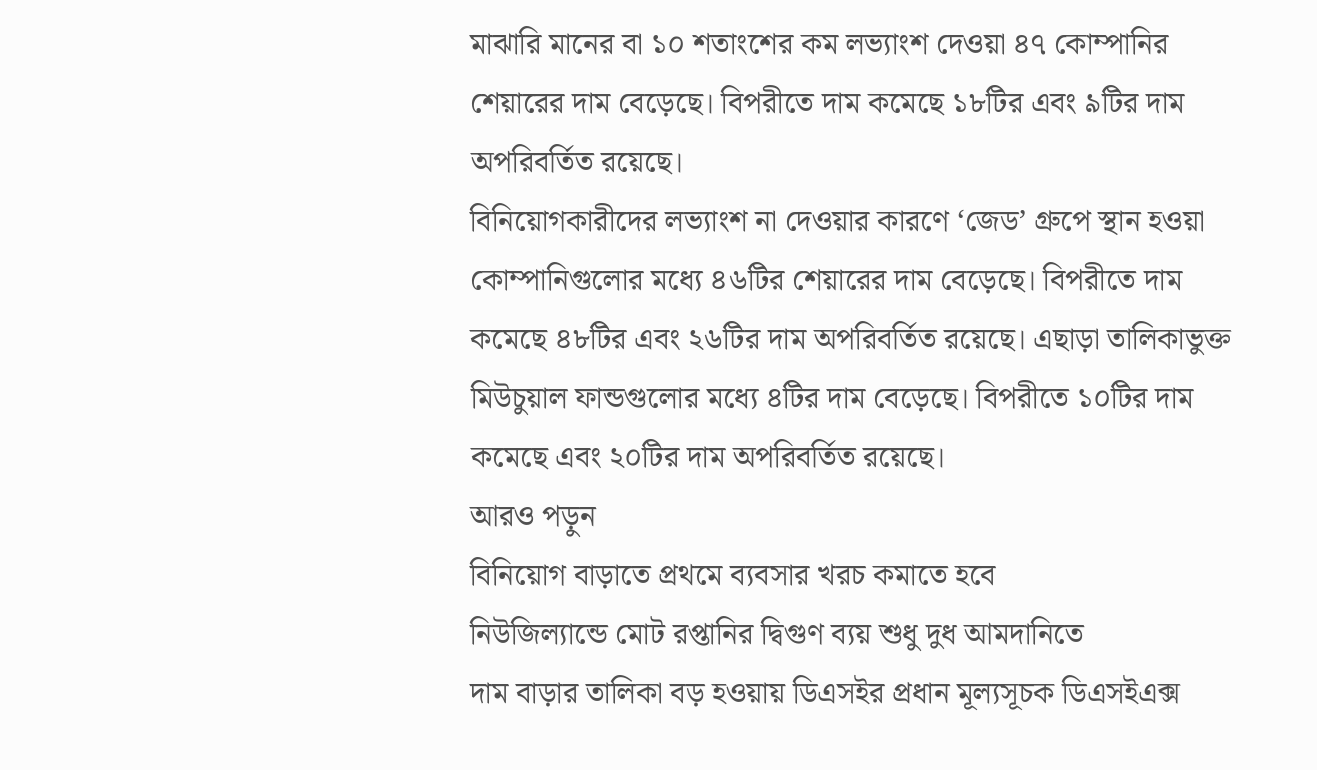মাঝারি মানের বা ১০ শতাংশের কম লভ্যাংশ দেওয়া ৪৭ কোম্পানির শেয়ারের দাম বেড়েছে। বিপরীতে দাম কমেছে ১৮টির এবং ৯টির দাম অপরিবর্তিত রয়েছে।
বিনিয়োগকারীদের লভ্যাংশ না দেওয়ার কারণে ‘জেড’ গ্রুপে স্থান হওয়া কোম্পানিগুলোর মধ্যে ৪৬টির শেয়ারের দাম বেড়েছে। বিপরীতে দাম কমেছে ৪৮টির এবং ২৬টির দাম অপরিবর্তিত রয়েছে। এছাড়া তালিকাভুক্ত মিউচুয়াল ফান্ডগুলোর মধ্যে ৪টির দাম বেড়েছে। বিপরীতে ১০টির দাম কমেছে এবং ২০টির দাম অপরিবর্তিত রয়েছে।
আরও পড়ুন
বিনিয়োগ বাড়াতে প্রথমে ব্যবসার খরচ কমাতে হবে
নিউজিল্যান্ডে মোট রপ্তানির দ্বিগুণ ব্যয় শুধু দুধ আমদানিতে
দাম বাড়ার তালিকা বড় হওয়ায় ডিএসইর প্রধান মূল্যসূচক ডিএসইএক্স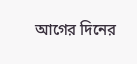আগের দিনের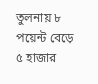তুলনায় ৮ পয়েন্ট বেড়ে ৫ হাজার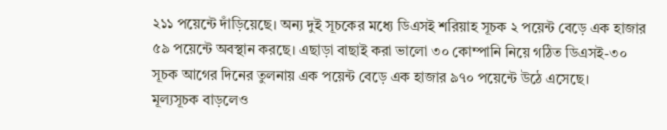২১১ পয়েন্টে দাঁড়িয়েছে। অন্য দুই সূচকের মধ্যে ডিএসই শরিয়াহ সূচক ২ পয়েন্ট বেড়ে এক হাজার ৫৯ পয়েন্টে অবস্থান করছে। এছাড়া বাছাই করা ভালো ৩০ কোম্পানি নিয়ে গঠিত ডিএসই-৩০ সূচক আগের দিনের তুলনায় এক পয়েন্ট বেড়ে এক হাজার ৯৭০ পয়েন্টে উঠে এসেছে।
মূল্যসূচক বাড়লেও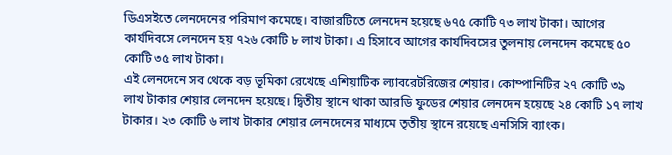ডিএসইতে লেনদেনের পরিমাণ কমেছে। বাজারটিতে লেনদেন হয়েছে ৬৭৫ কোটি ৭৩ লাখ টাকা। আগের কার্যদিবসে লেনদেন হয় ৭২৬ কোটি ৮ লাখ টাকা। এ হিসাবে আগের কার্যদিবসের তুলনায় লেনদেন কমেছে ৫০ কোটি ৩৫ লাখ টাকা।
এই লেনদেনে সব থেকে বড় ভূমিকা রেখেছে এশিয়াটিক ল্যাবরেটরিজের শেয়ার। কোম্পানিটির ২৭ কোটি ৩৯ লাখ টাকার শেয়ার লেনদেন হয়েছে। দ্বিতীয় স্থানে থাকা আরডি ফুডের শেয়ার লেনদেন হয়েছে ২৪ কোটি ১৭ লাখ টাকার। ২৩ কোটি ৬ লাখ টাকার শেয়ার লেনদেনের মাধ্যমে তৃতীয় স্থানে রয়েছে এনসিসি ব্যাংক।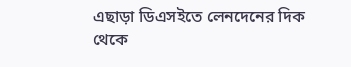এছাড়া ডিএসইতে লেনদেনের দিক থেকে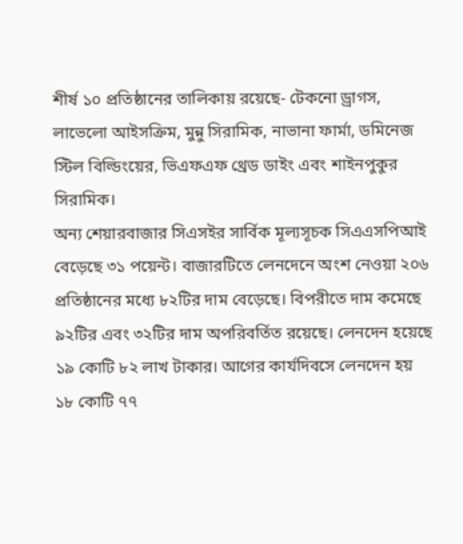শীর্ষ ১০ প্রতিষ্ঠানের তালিকায় রয়েছে- টেকনো ড্রাগস, লাভেলো আইসক্রিম, মুন্নু সিরামিক, নাভানা ফার্মা, ডমিনেজ স্টিল বিল্ডিংয়ের, ভিএফএফ থ্রেড ডাইং এবং শাইনপুকুর সিরামিক।
অন্য শেয়ারবাজার সিএসইর সার্বিক মূল্যসূচক সিএএসপিআই বেড়েছে ৩১ পয়েন্ট। বাজারটিতে লেনদেনে অংশ নেওয়া ২০৬ প্রতিষ্ঠানের মধ্যে ৮২টির দাম বেড়েছে। বিপরীতে দাম কমেছে ৯২টির এবং ৩২টির দাম অপরিবর্তিত রয়েছে। লেনদেন হয়েছে ১৯ কোটি ৮২ লাখ টাকার। আগের কার্যদিবসে লেনদেন হয় ১৮ কোটি ৭৭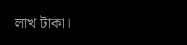লাখ টাকা।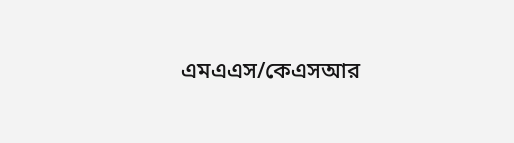এমএএস/কেএসআর